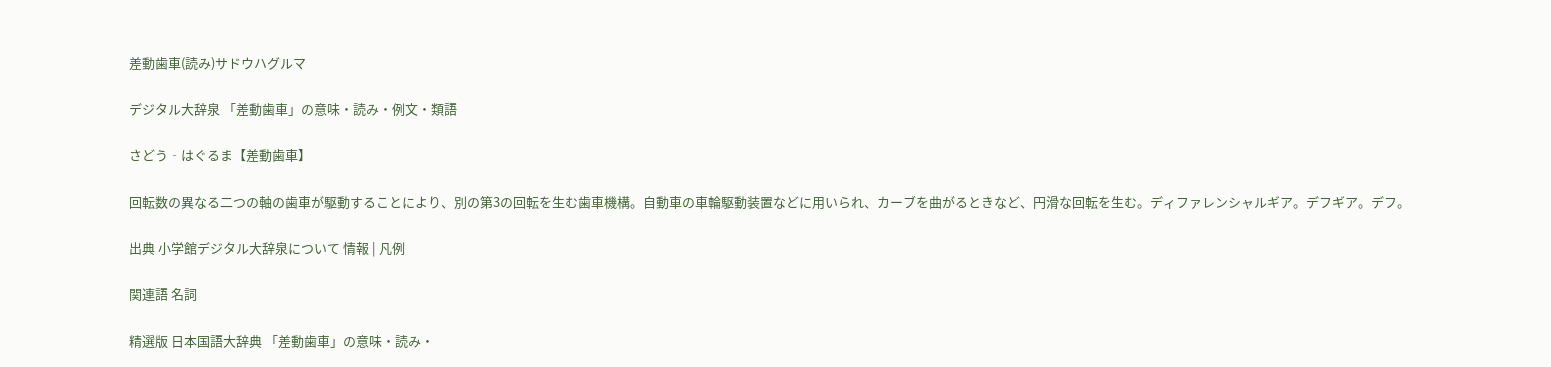差動歯車(読み)サドウハグルマ

デジタル大辞泉 「差動歯車」の意味・読み・例文・類語

さどう‐はぐるま【差動歯車】

回転数の異なる二つの軸の歯車が駆動することにより、別の第3の回転を生む歯車機構。自動車の車輪駆動装置などに用いられ、カーブを曲がるときなど、円滑な回転を生む。ディファレンシャルギア。デフギア。デフ。

出典 小学館デジタル大辞泉について 情報 | 凡例

関連語 名詞

精選版 日本国語大辞典 「差動歯車」の意味・読み・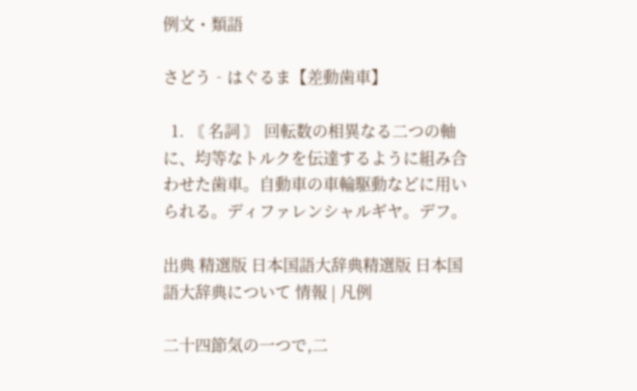例文・類語

さどう‐はぐるま【差動歯車】

  1. 〘 名詞 〙 回転数の相異なる二つの軸に、均等なトルクを伝達するように組み合わせた歯車。自動車の車輪駆動などに用いられる。ディファレンシャルギヤ。デフ。

出典 精選版 日本国語大辞典精選版 日本国語大辞典について 情報 | 凡例

二十四節気の一つで,二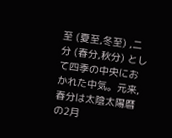至 (夏至,冬至) ,二分 (春分,秋分) として四季の中央におかれた中気。元来,春分は太陰太陽暦の2月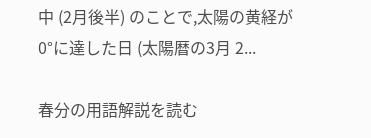中 (2月後半) のことで,太陽の黄経が0°に達した日 (太陽暦の3月 2...

春分の用語解説を読む